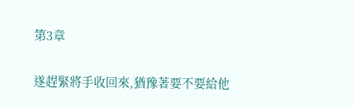第3章

遂趕緊將手收回來,猶豫著要不要給他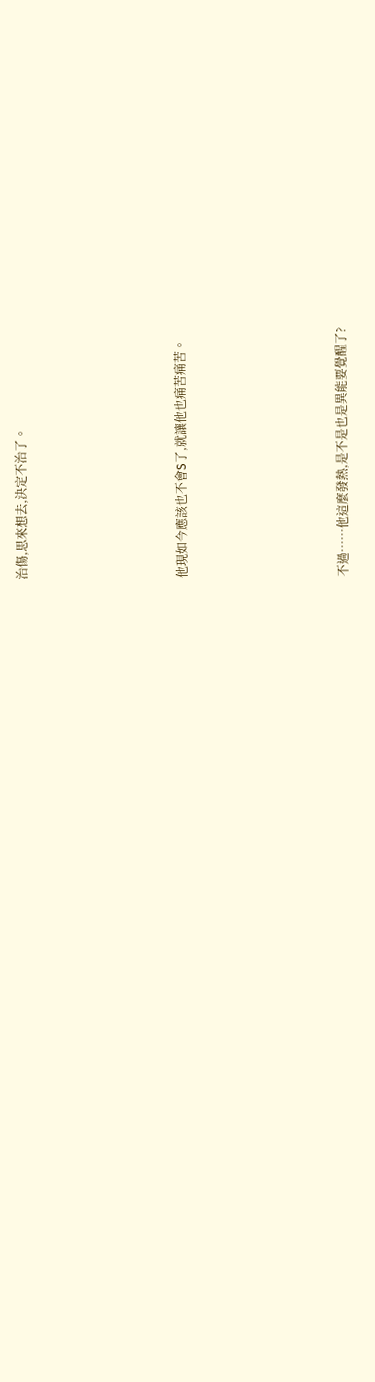治傷,思來想去,決定不治了。





他現如今應該也不會S了,就讓他也痛苦痛苦。





不過……他這麼發熱,是不是也是異能要覺醒了?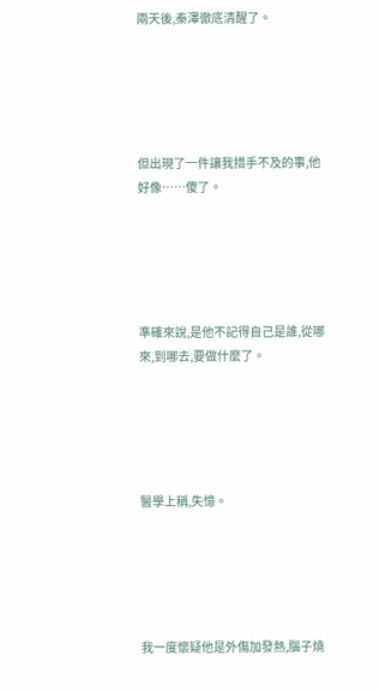兩天後,秦澤徹底清醒了。





但出現了一件讓我措手不及的事,他好像……傻了。





準確來說,是他不記得自己是誰,從哪來,到哪去,要做什麼了。





醫學上稱,失憶。





我一度懷疑他是外傷加發熱,腦子燒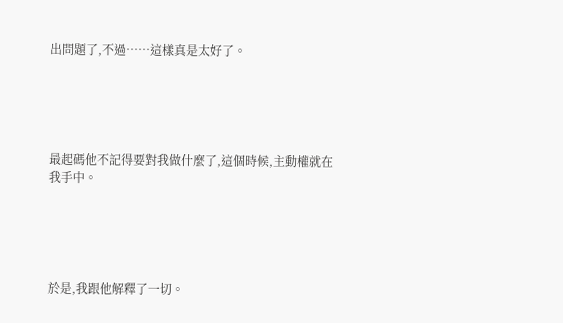出問題了,不過……這樣真是太好了。





最起碼他不記得要對我做什麼了,這個時候,主動權就在我手中。





於是,我跟他解釋了一切。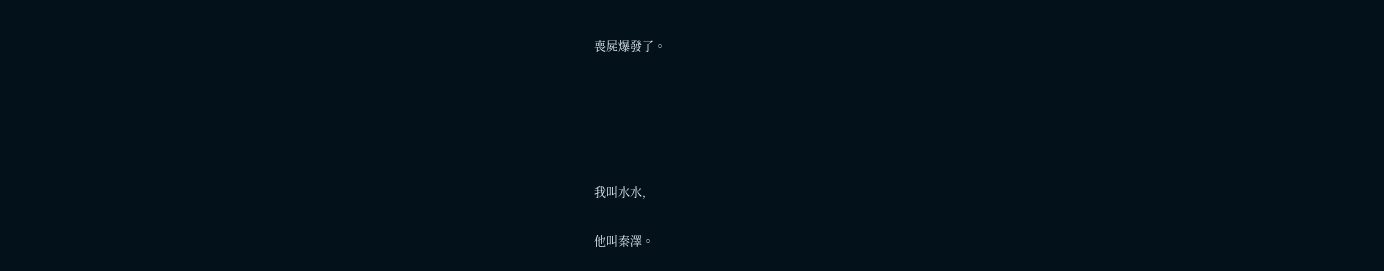喪屍爆發了。





我叫水水,

他叫秦澤。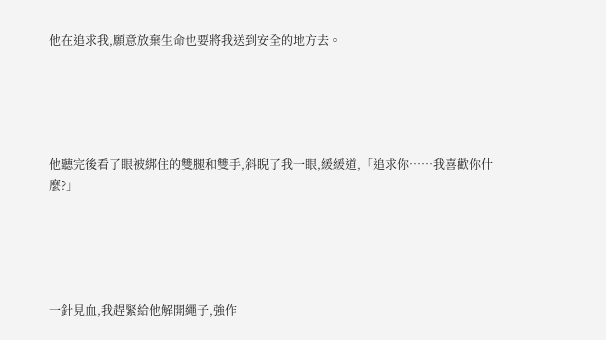他在追求我,願意放棄生命也要將我送到安全的地方去。





他聽完後看了眼被綁住的雙腿和雙手,斜睨了我一眼,緩緩道,「追求你……我喜歡你什麼?」





一針見血,我趕緊給他解開繩子,強作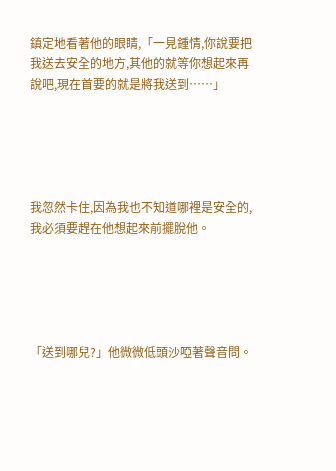鎮定地看著他的眼睛,「一見鍾情,你說要把我送去安全的地方,其他的就等你想起來再說吧,現在首要的就是將我送到……」





我忽然卡住,因為我也不知道哪裡是安全的,我必須要趕在他想起來前擺脫他。





「送到哪兒?」他微微低頭沙啞著聲音問。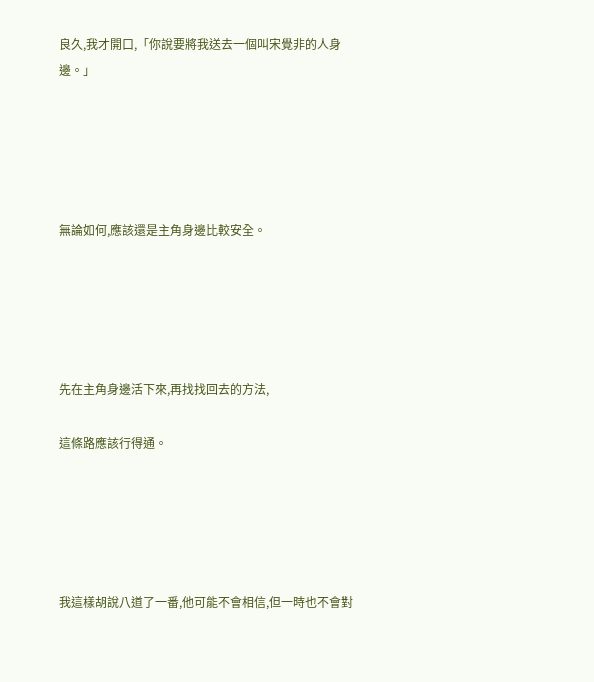良久,我才開口,「你說要將我送去一個叫宋覺非的人身邊。」





無論如何,應該還是主角身邊比較安全。





先在主角身邊活下來,再找找回去的方法,

這條路應該行得通。





我這樣胡說八道了一番,他可能不會相信,但一時也不會對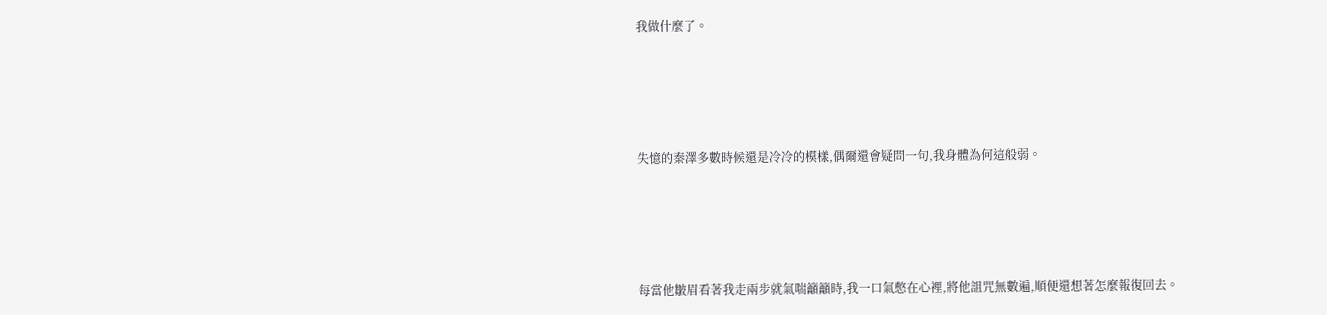我做什麼了。





失憶的秦澤多數時候還是冷冷的模樣,偶爾還會疑問一句,我身體為何這般弱。





每當他皺眉看著我走兩步就氣喘籲籲時,我一口氣憋在心裡,將他詛咒無數遍,順便還想著怎麼報復回去。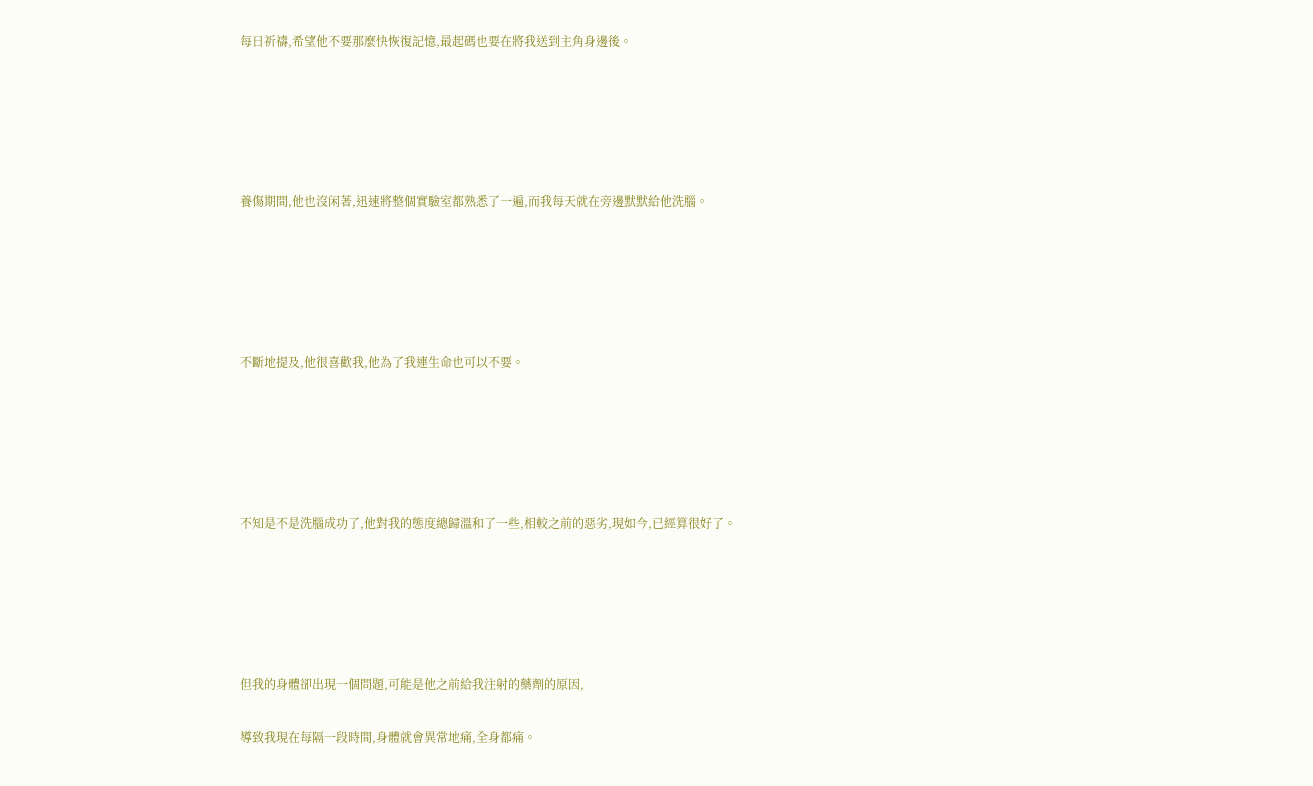每日祈禱,希望他不要那麼快恢復記憶,最起碼也要在將我送到主角身邊後。





養傷期間,他也沒闲著,迅速將整個實驗室都熟悉了一遍,而我每天就在旁邊默默給他洗腦。





不斷地提及,他很喜歡我,他為了我連生命也可以不要。





不知是不是洗腦成功了,他對我的態度總歸溫和了一些,相較之前的惡劣,現如今,已經算很好了。





但我的身體卻出現一個問題,可能是他之前給我注射的藥劑的原因,

導致我現在每隔一段時間,身體就會異常地痛,全身都痛。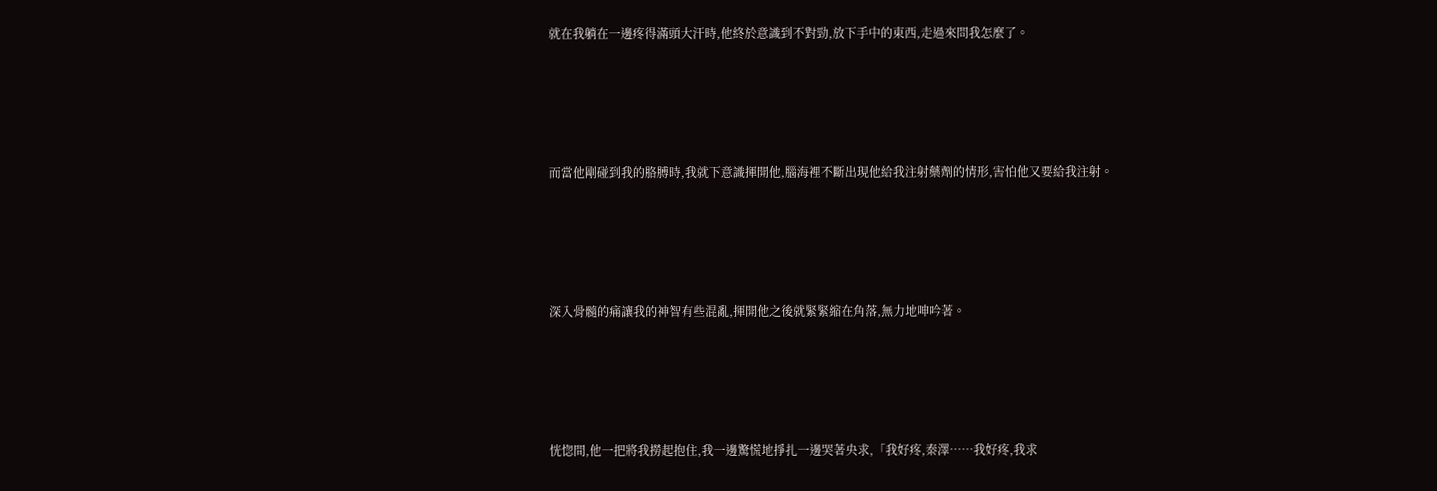就在我躺在一邊疼得滿頭大汗時,他終於意識到不對勁,放下手中的東西,走過來問我怎麼了。





而當他剛碰到我的胳膊時,我就下意識揮開他,腦海裡不斷出現他給我注射藥劑的情形,害怕他又要給我注射。





深入骨髓的痛讓我的神智有些混亂,揮開他之後就緊緊縮在角落,無力地呻吟著。





恍惚間,他一把將我撈起抱住,我一邊驚慌地掙扎一邊哭著央求,「我好疼,秦澤……我好疼,我求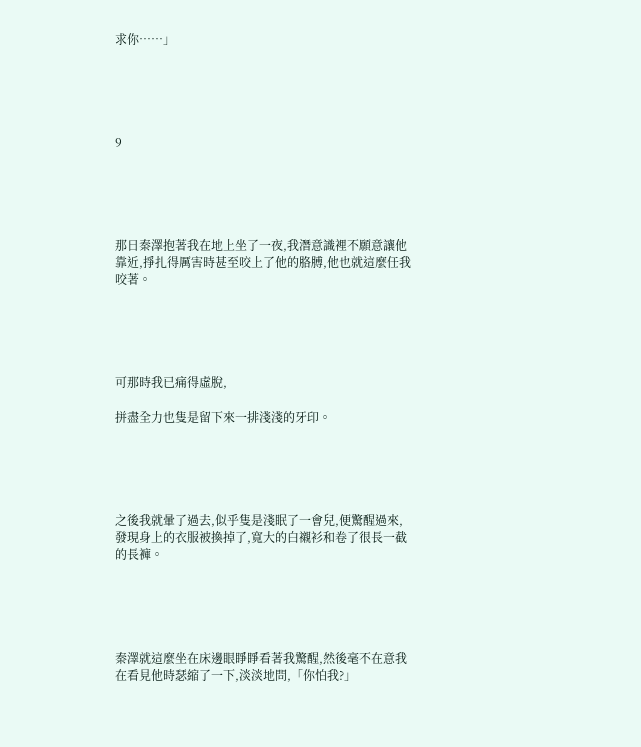求你……」





9





那日秦澤抱著我在地上坐了一夜,我潛意識裡不願意讓他靠近,掙扎得厲害時甚至咬上了他的胳膊,他也就這麼任我咬著。





可那時我已痛得虛脫,

拼盡全力也隻是留下來一排淺淺的牙印。





之後我就暈了過去,似乎隻是淺眠了一會兒,便驚醒過來,發現身上的衣服被換掉了,寬大的白襯衫和卷了很長一截的長褲。





秦澤就這麼坐在床邊眼睜睜看著我驚醒,然後毫不在意我在看見他時瑟縮了一下,淡淡地問,「你怕我?」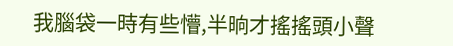我腦袋一時有些懵,半晌才搖搖頭小聲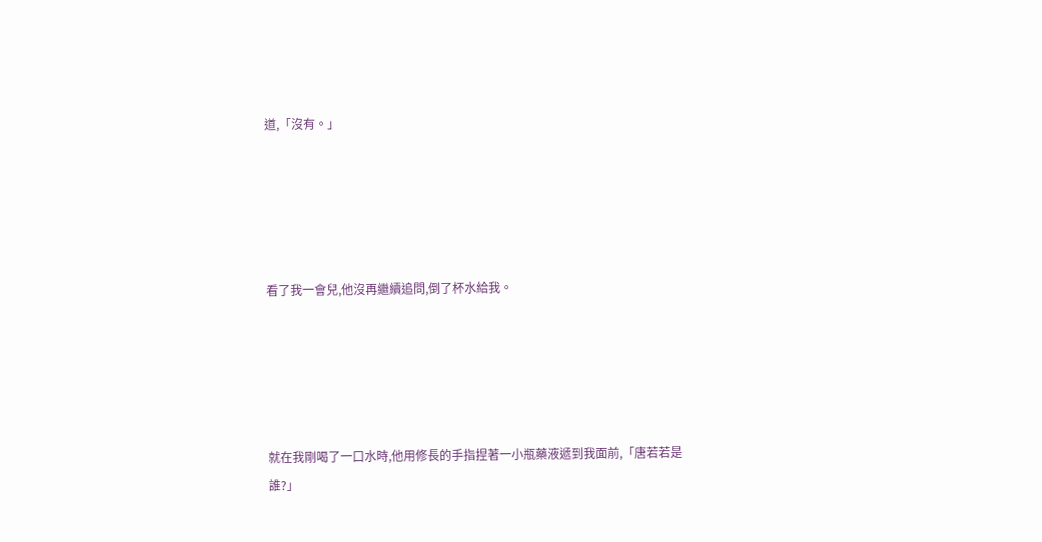道,「沒有。」





看了我一會兒,他沒再繼續追問,倒了杯水給我。





就在我剛喝了一口水時,他用修長的手指捏著一小瓶藥液遞到我面前,「唐若若是誰?」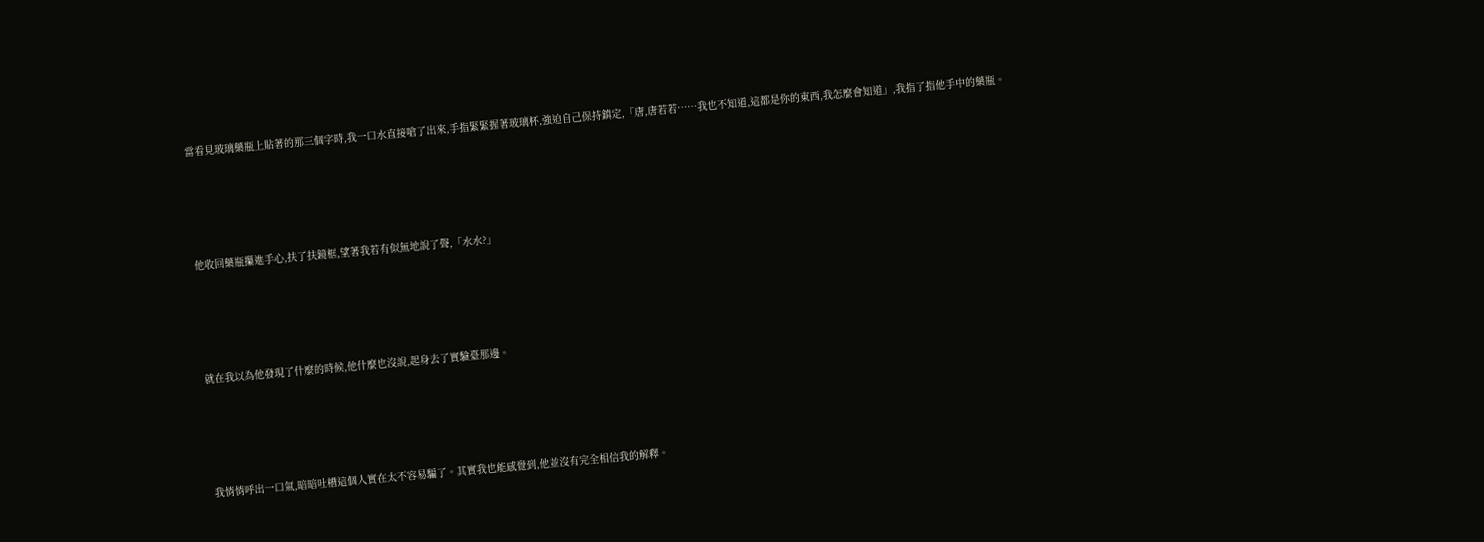當看見玻璃藥瓶上貼著的那三個字時,我一口水直接嗆了出來,手指緊緊握著玻璃杯,強迫自己保持鎮定,「唐,唐若若……我也不知道,這都是你的東西,我怎麼會知道」,我指了指他手中的藥瓶。





他收回藥瓶攥進手心,扶了扶鏡框,望著我若有似無地說了聲,「水水?」





就在我以為他發現了什麼的時候,他什麼也沒說,起身去了實驗臺那邊。





我悄悄呼出一口氣,暗暗吐槽這個人實在太不容易騙了。其實我也能感覺到,他並沒有完全相信我的解釋。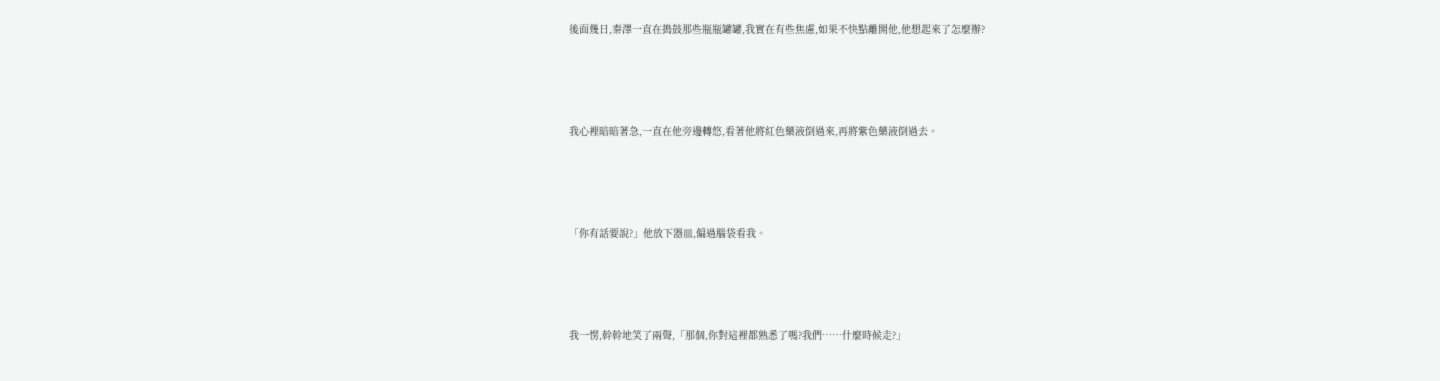後面幾日,秦澤一直在搗鼓那些瓶瓶罐罐,我實在有些焦慮,如果不快點離開他,他想起來了怎麼辦?





我心裡暗暗著急,一直在他旁邊轉悠,看著他將紅色藥液倒過來,再將紫色藥液倒過去。





「你有話要說?」他放下器皿,偏過腦袋看我。





我一愣,幹幹地笑了兩聲,「那個,你對這裡都熟悉了嗎?我們……什麼時候走?」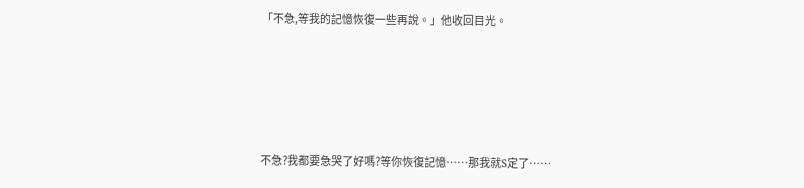「不急,等我的記憶恢復一些再說。」他收回目光。





不急?我都要急哭了好嗎?等你恢復記憶……那我就S定了……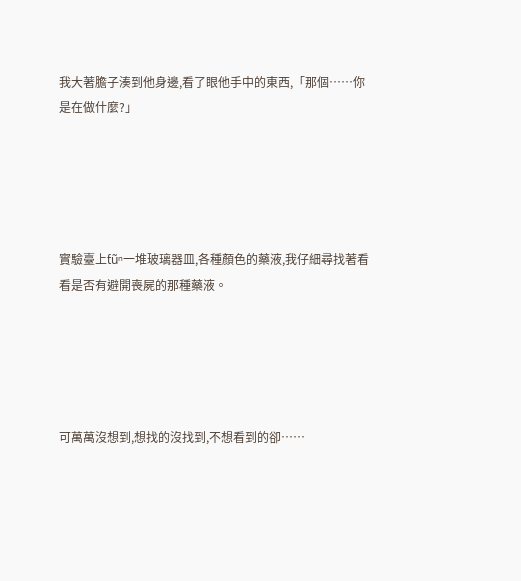我大著膽子湊到他身邊,看了眼他手中的東西,「那個……你是在做什麼?」





實驗臺上ƭũⁿ一堆玻璃器皿,各種顏色的藥液,我仔細尋找著看看是否有避開喪屍的那種藥液。





可萬萬沒想到,想找的沒找到,不想看到的卻……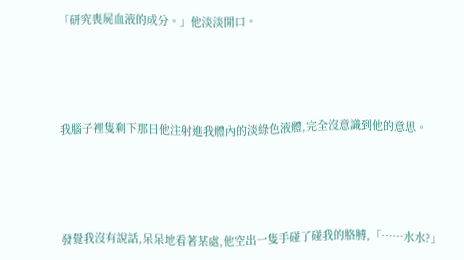「研究喪屍血液的成分。」他淡淡開口。





我腦子裡隻剩下那日他注射進我體內的淡綠色液體,完全沒意識到他的意思。





發覺我沒有說話,呆呆地看著某處,他空出一隻手碰了碰我的胳膊,「……水水?」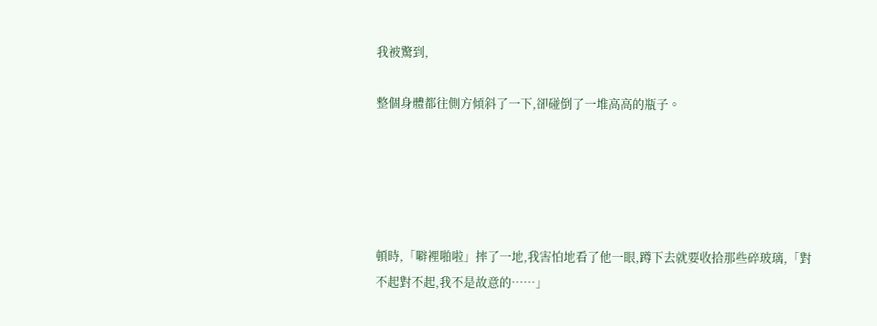我被驚到,

整個身體都往側方傾斜了一下,卻碰倒了一堆高高的瓶子。





頓時,「噼裡啪啦」摔了一地,我害怕地看了他一眼,蹲下去就要收拾那些碎玻璃,「對不起對不起,我不是故意的……」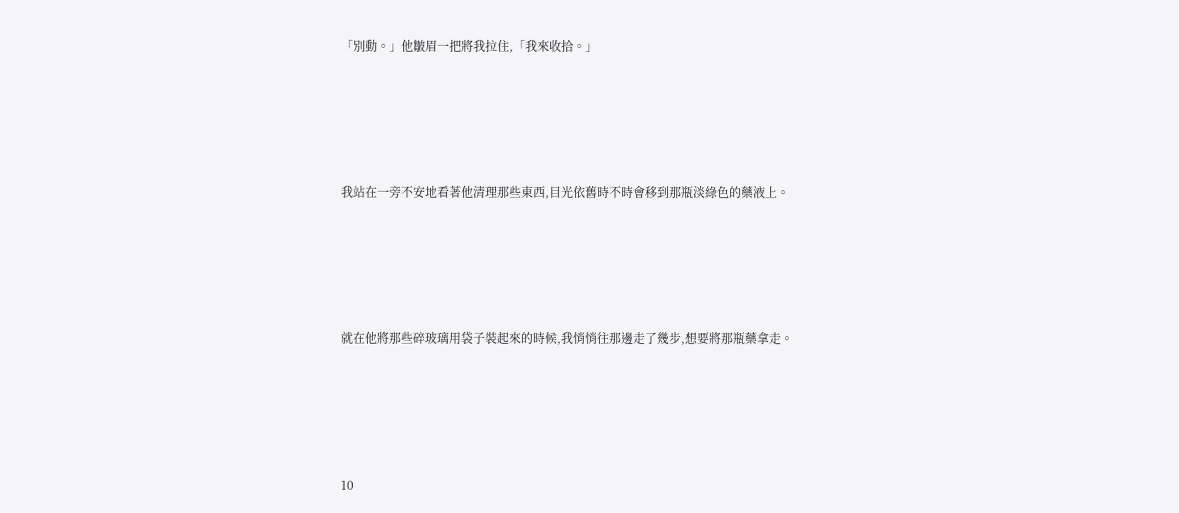「別動。」他皺眉一把將我拉住,「我來收拾。」





我站在一旁不安地看著他清理那些東西,目光依舊時不時會移到那瓶淡綠色的藥液上。





就在他將那些碎玻璃用袋子裝起來的時候,我悄悄往那邊走了幾步,想要將那瓶藥拿走。





10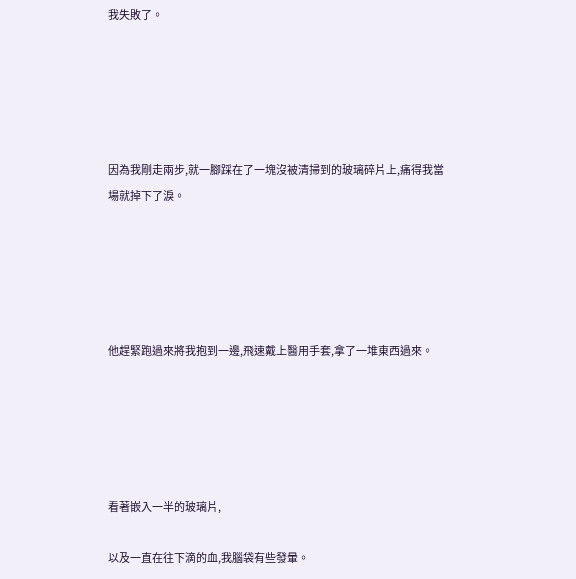我失敗了。





因為我剛走兩步,就一腳踩在了一塊沒被清掃到的玻璃碎片上,痛得我當場就掉下了淚。





他趕緊跑過來將我抱到一邊,飛速戴上醫用手套,拿了一堆東西過來。





看著嵌入一半的玻璃片,

以及一直在往下滴的血,我腦袋有些發暈。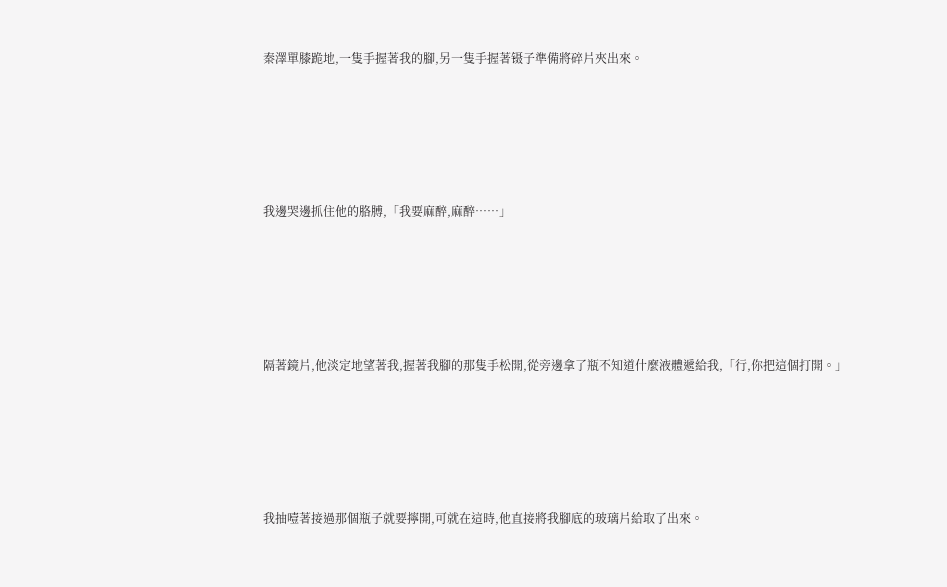秦澤單膝跪地,一隻手握著我的腳,另一隻手握著镊子準備將碎片夾出來。





我邊哭邊抓住他的胳膊,「我要麻醉,麻醉……」





隔著鏡片,他淡定地望著我,握著我腳的那隻手松開,從旁邊拿了瓶不知道什麼液體遞給我,「行,你把這個打開。」





我抽噎著接過那個瓶子就要擰開,可就在這時,他直接將我腳底的玻璃片給取了出來。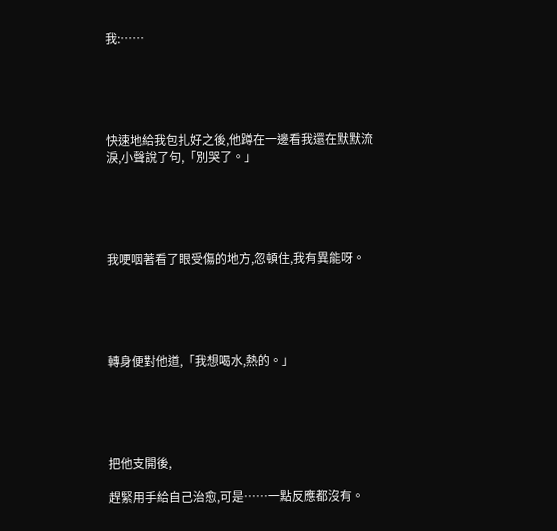我:……





快速地給我包扎好之後,他蹲在一邊看我還在默默流淚,小聲說了句,「別哭了。」





我哽咽著看了眼受傷的地方,忽頓住,我有異能呀。





轉身便對他道,「我想喝水,熱的。」





把他支開後,

趕緊用手給自己治愈,可是……一點反應都沒有。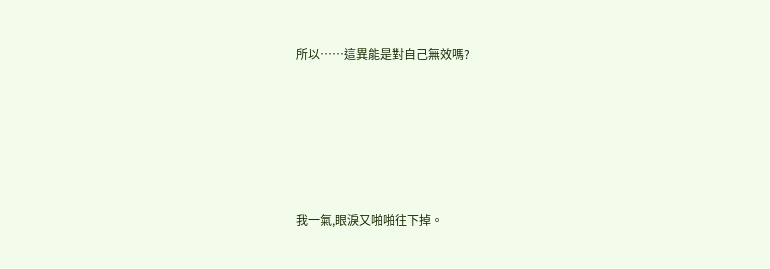所以……這異能是對自己無效嗎?





我一氣,眼淚又啪啪往下掉。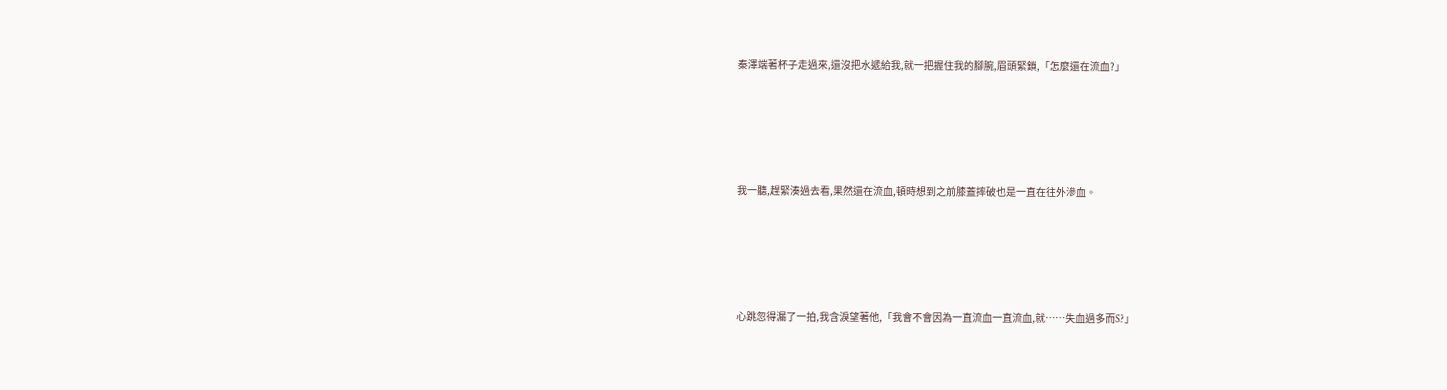秦澤端著杯子走過來,還沒把水遞給我,就一把握住我的腳腕,眉頭緊鎖,「怎麼還在流血?」





我一聽,趕緊湊過去看,果然還在流血,頓時想到之前膝蓋摔破也是一直在往外滲血。





心跳忽得漏了一拍,我含淚望著他,「我會不會因為一直流血一直流血,就……失血過多而S?」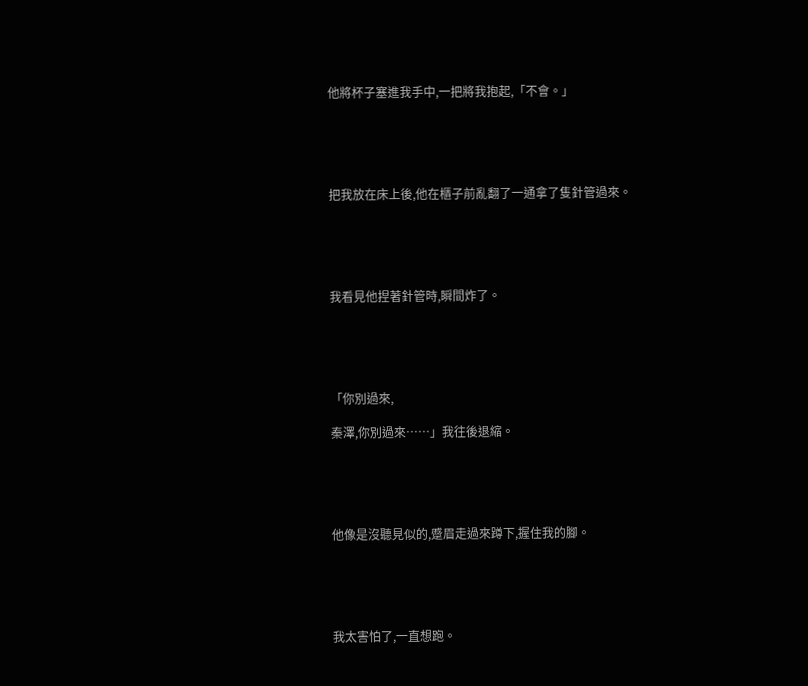他將杯子塞進我手中,一把將我抱起,「不會。」





把我放在床上後,他在櫃子前亂翻了一通拿了隻針管過來。





我看見他捏著針管時,瞬間炸了。





「你別過來,

秦澤,你別過來……」我往後退縮。





他像是沒聽見似的,蹙眉走過來蹲下,握住我的腳。





我太害怕了,一直想跑。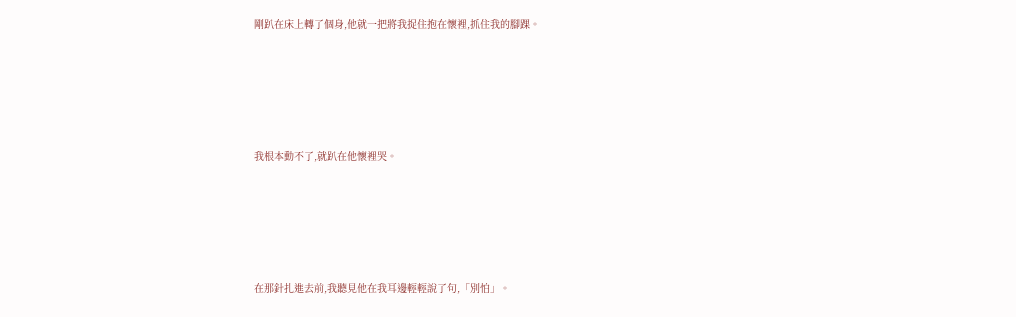剛趴在床上轉了個身,他就一把將我捉住抱在懷裡,抓住我的腳踝。





我根本動不了,就趴在他懷裡哭。





在那針扎進去前,我聽見他在我耳邊輕輕說了句,「別怕」。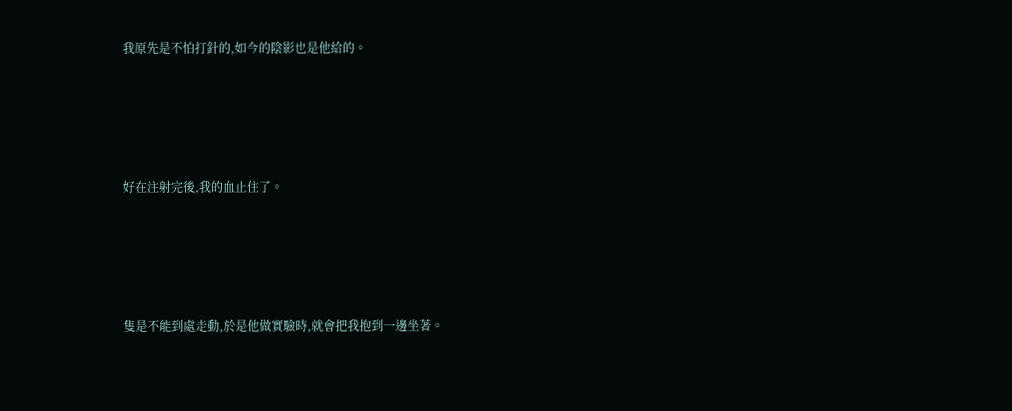我原先是不怕打針的,如今的陰影也是他給的。





好在注射完後,我的血止住了。





隻是不能到處走動,於是他做實驗時,就會把我抱到一邊坐著。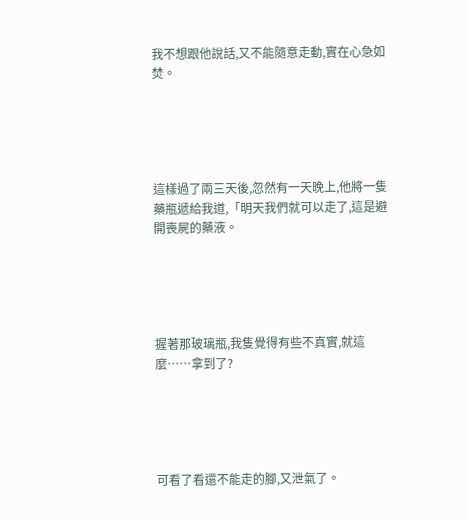我不想跟他說話,又不能隨意走動,實在心急如焚。





這樣過了兩三天後,忽然有一天晚上,他將一隻藥瓶遞給我道,「明天我們就可以走了,這是避開喪屍的藥液。





握著那玻璃瓶,我隻覺得有些不真實,就這麼……拿到了?





可看了看還不能走的腳,又泄氣了。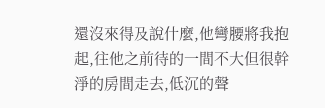還沒來得及說什麼,他彎腰將我抱起,往他之前待的一間不大但很幹淨的房間走去,低沉的聲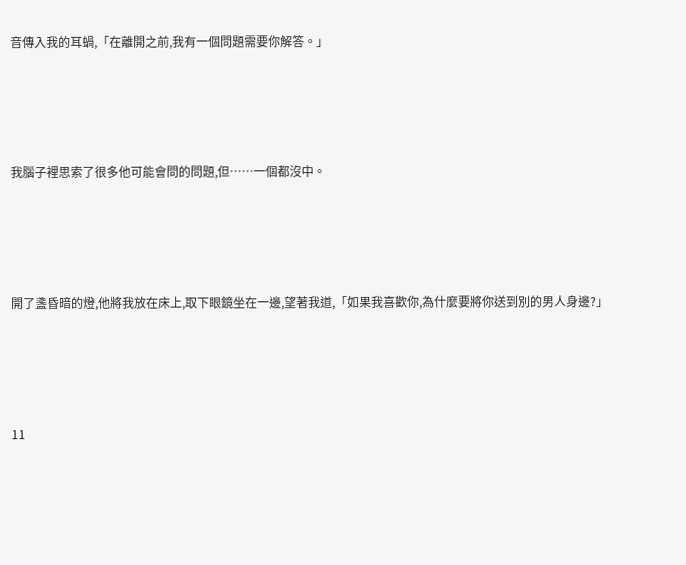音傳入我的耳蝸,「在離開之前,我有一個問題需要你解答。」





我腦子裡思索了很多他可能會問的問題,但……一個都沒中。





開了盞昏暗的燈,他將我放在床上,取下眼鏡坐在一邊,望著我道,「如果我喜歡你,為什麼要將你送到別的男人身邊?」





11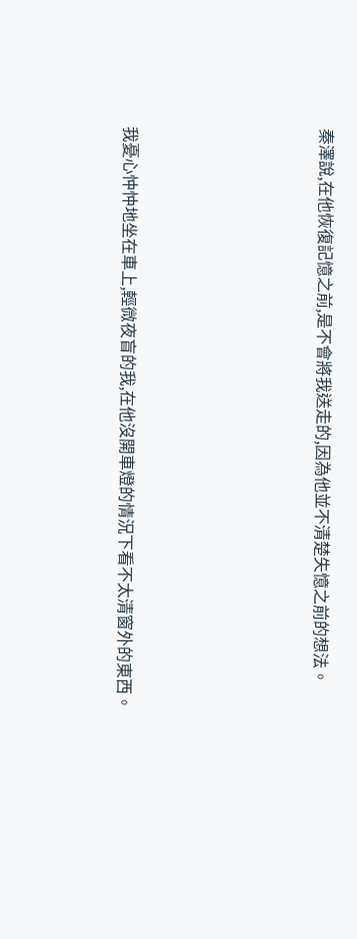秦澤說,在他恢復記憶之前,是不會將我送走的,因為他並不清楚失憶之前的想法。





我憂心忡忡地坐在車上,輕微夜盲的我,在他沒開車燈的情況下看不太清窗外的東西。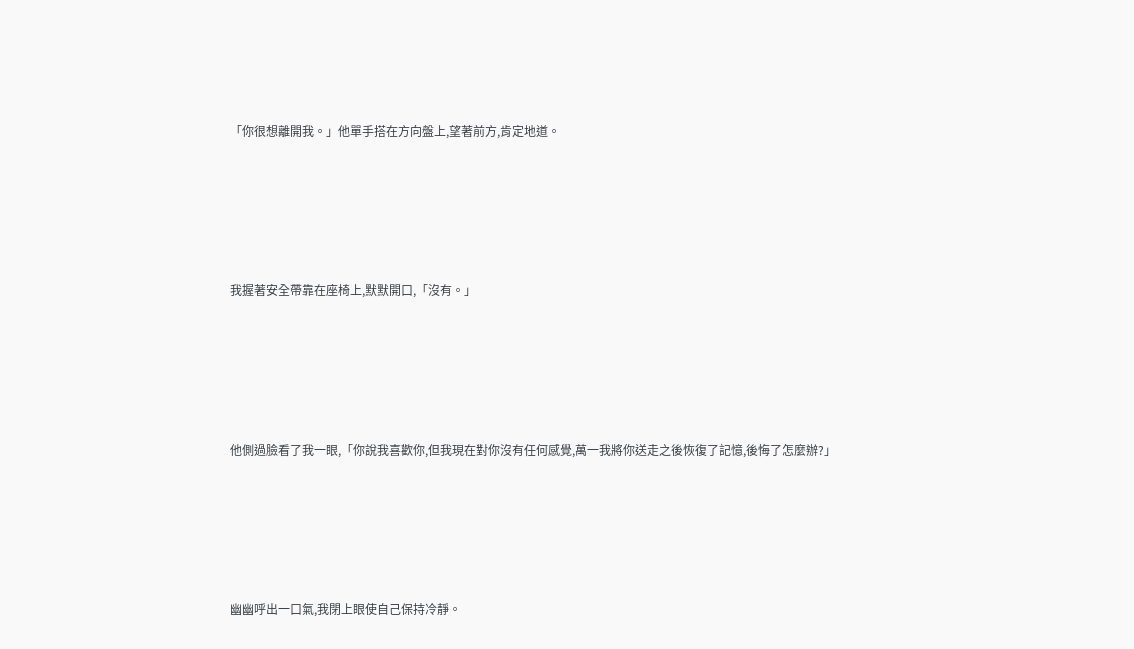「你很想離開我。」他單手搭在方向盤上,望著前方,肯定地道。





我握著安全帶靠在座椅上,默默開口,「沒有。」





他側過臉看了我一眼,「你說我喜歡你,但我現在對你沒有任何感覺,萬一我將你送走之後恢復了記憶,後悔了怎麼辦?」





幽幽呼出一口氣,我閉上眼使自己保持冷靜。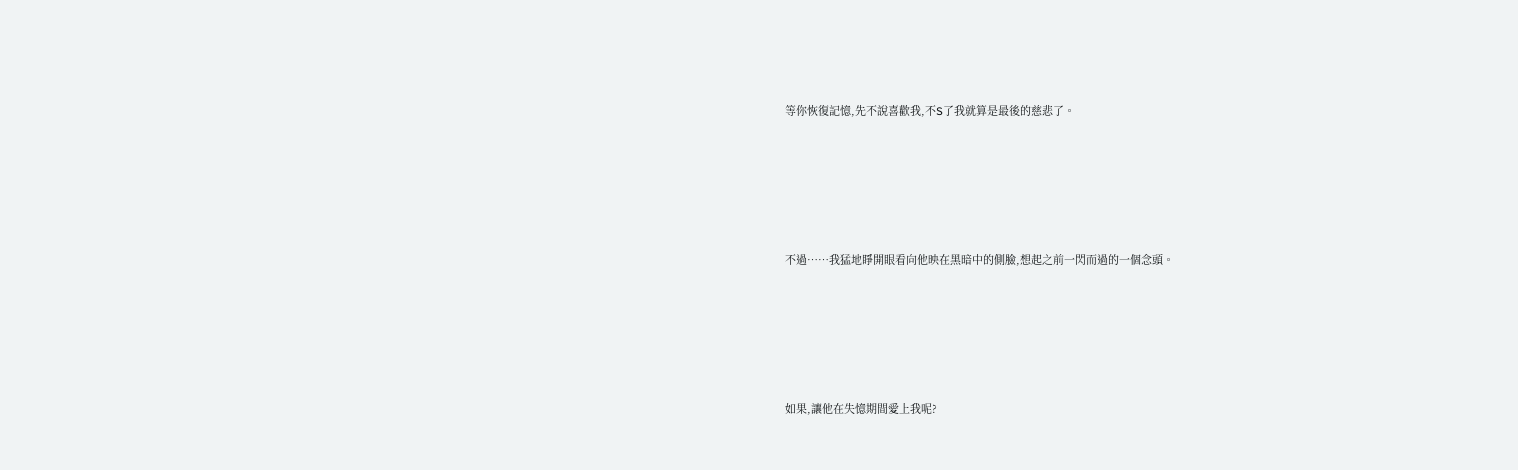等你恢復記憶,先不說喜歡我,不S了我就算是最後的慈悲了。





不過……我猛地睜開眼看向他映在黑暗中的側臉,想起之前一閃而過的一個念頭。





如果,讓他在失憶期間愛上我呢?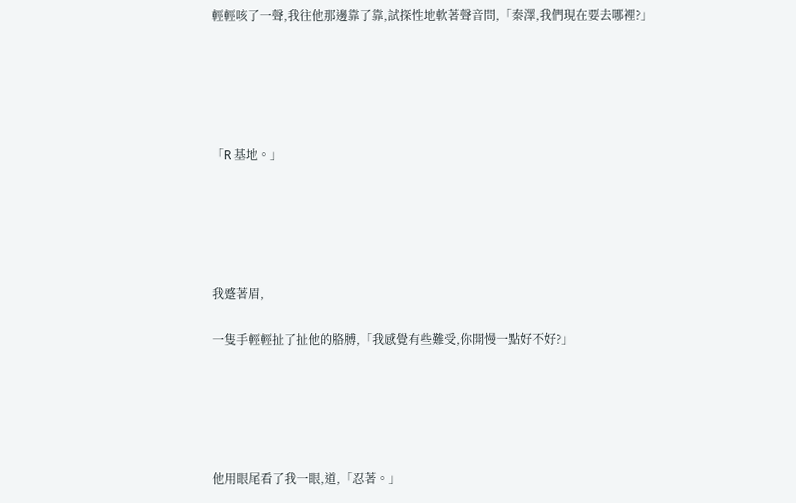輕輕咳了一聲,我往他那邊靠了靠,試探性地軟著聲音問,「秦澤,我們現在要去哪裡?」





「R 基地。」





我蹙著眉,

一隻手輕輕扯了扯他的胳膊,「我感覺有些難受,你開慢一點好不好?」





他用眼尾看了我一眼,道,「忍著。」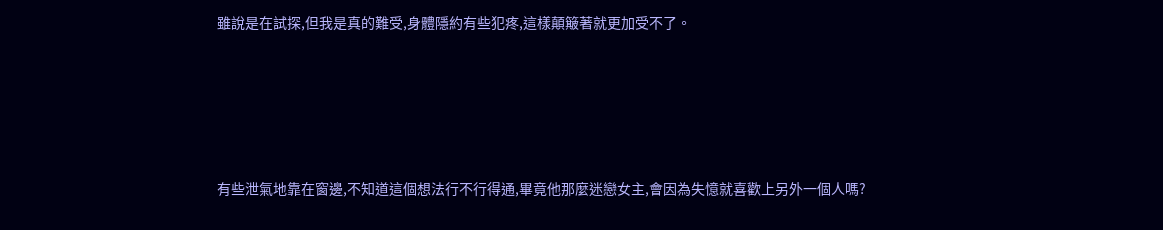雖說是在試探,但我是真的難受,身體隱約有些犯疼,這樣顛簸著就更加受不了。





有些泄氣地靠在窗邊,不知道這個想法行不行得通,畢竟他那麼迷戀女主,會因為失憶就喜歡上另外一個人嗎?